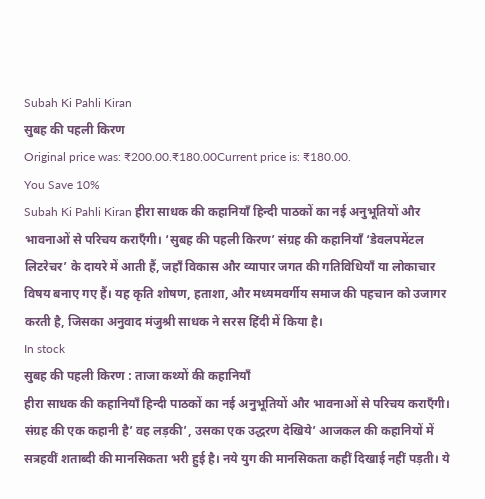Subah Ki Pahli Kiran
सुबह की पहली किरण
Original price was: ₹200.00.₹180.00Current price is: ₹180.00.
You Save 10%
Subah Ki Pahli Kiran हीरा साधक की कहानियाँ हिन्दी पाठकों का नई अनुभूतियों और भावनाओं से परिचय कराएँगी। ‘सुबह की पहली किरण’ संग्रह की कहानियाँ ‘डेवलपमेंटल लिटरेचर’ के दायरे में आती हैं, जहाँ विकास और व्यापार जगत की गतिविधियाँ या लोकाचार विषय बनाए गए हैं। यह कृति शोषण, हताशा, और मध्यमवर्गीय समाज की पहचान को उजागर करती है, जिसका अनुवाद मंजुश्री साधक ने सरस हिंदी में किया है।
In stock
सुबह की पहली किरण : ताजा कथ्यों की कहानियाँ
हीरा साधक की कहानियाँ हिन्दी पाठकों का नई अनुभूतियों और भावनाओं से परिचय कराएँगी। संग्रह की एक कहानी है’ वह लड़की’, उसका एक उद्धरण देखिये’ आजकल की कहानियों में सत्रहवीं शताब्दी की मानसिकता भरी हुई है। नये युग की मानसिकता कहीं दिखाई नहीं पड़ती। ये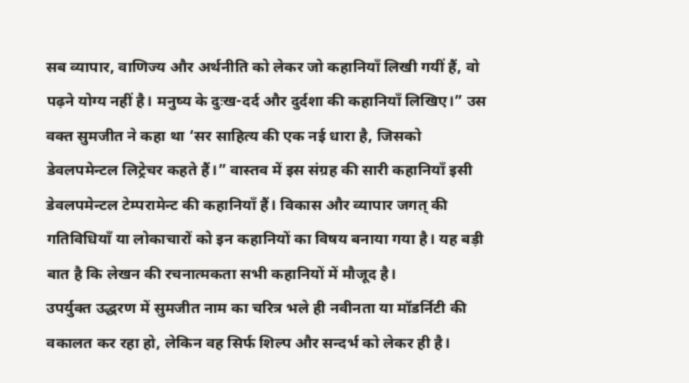सब व्यापार, वाणिज्य और अर्थनीति को लेकर जो कहानियाँ लिखी गयीं हैं, वो पढ़ने योग्य नहीं है। मनुष्य के दुःख-दर्द और दुर्दशा की कहानियाँ लिखिए।” उस वक्त सुमजीत ने कहा था ‘सर साहित्य की एक नई धारा है, जिसको डेवलपमेन्टल लिट्रेचर कहते हैं।” वास्तव में इस संग्रह की सारी कहानियाँ इसी डेवलपमेन्टल टेम्परामेन्ट की कहानियाँ हैं। विकास और व्यापार जगत् की गतिविधियाँ या लोकाचारों को इन कहानियों का विषय बनाया गया है। यह बड़ी बात है कि लेखन की रचनात्मकता सभी कहानियों में मौजूद है।
उपर्युक्त उद्धरण में सुमजीत नाम का चरित्र भले ही नवीनता या मॉडर्निटी की वकालत कर रहा हो, लेकिन वह सिर्फ शिल्प और सन्दर्भ को लेकर ही है।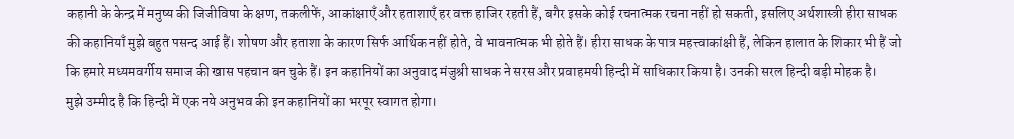कहानी के केन्द्र में मनुष्य की जिजीविषा के क्षण, तकलीफें, आकांक्षाएँ और हताशाएँ हर वक्त हाजिर रहती हैं, बगैर इसके कोई रचनात्मक रचना नहीं हो सकती, इसलिए अर्थशास्त्री हीरा साधक की कहानियाँ मुझे बहुत पसन्द आई हैं। शोषण और हताशा के कारण सिर्फ आर्थिक नहीं होते, वे भावनात्मक भी होते हैं। हीरा साधक के पात्र महत्त्वाकांक्षी हैं, लेकिन हालात के शिकार भी हैं जो कि हमारे मध्यमवर्गीय समाज की खास पहचान बन चुके हैं। इन कहानियों का अनुवाद मंजुश्री साधक ने सरस और प्रवाहमयी हिन्दी में साधिकार किया है। उनकी सरल हिन्दी बड़ी मोहक है।
मुझे उम्मीद है कि हिन्दी में एक नये अनुभव की इन कहानियों का भरपूर स्वागत होगा।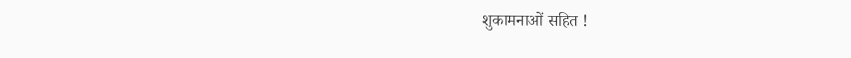शुकामनाओं सहित !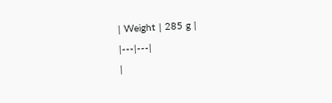| Weight | 285 g |
|---|---|
|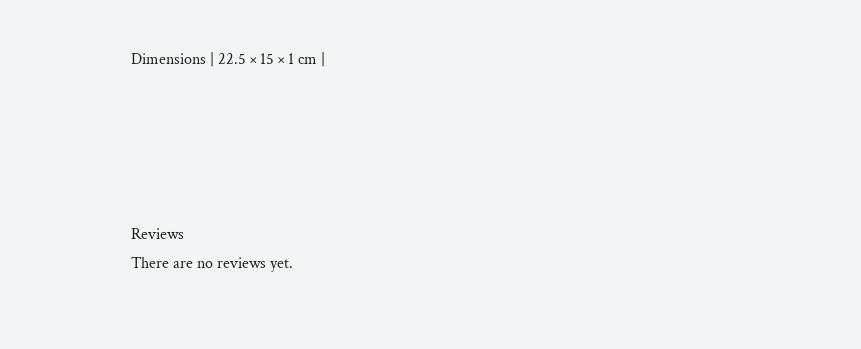Dimensions | 22.5 × 15 × 1 cm |





Reviews
There are no reviews yet.